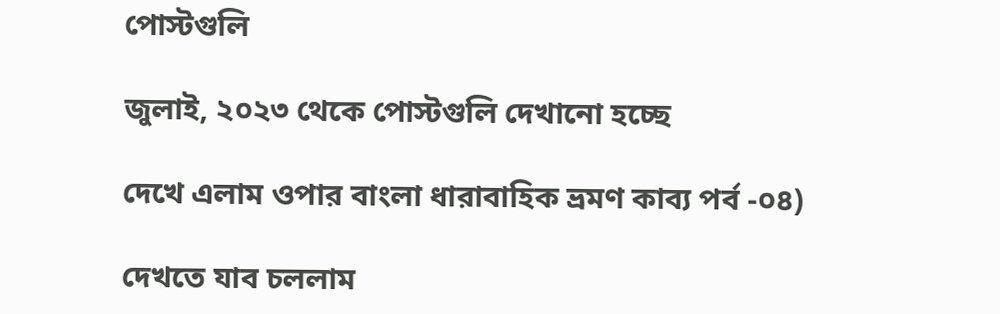পোস্টগুলি

জুলাই, ২০২৩ থেকে পোস্টগুলি দেখানো হচ্ছে

দেখে এলাম ওপার বাংলা ধারাবাহিক ভ্রমণ কাব্য পর্ব -০৪)

দেখতে যাব চললাম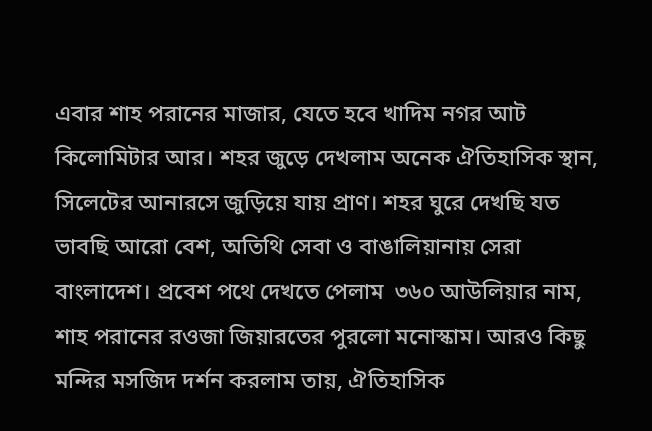এবার শাহ পরানের মাজার, যেতে হবে খাদিম নগর আট কিলোমিটার আর। শহর জুড়ে দেখলাম অনেক ঐতিহাসিক স্থান, সিলেটের আনারসে জুড়িয়ে যায় প্রাণ। শহর ঘুরে দেখছি যত ভাবছি আরো বেশ, অতিথি সেবা ও বাঙালিয়ানায় সেরা বাংলাদেশ। প্রবেশ পথে দেখতে পেলাম  ৩৬০ আউলিয়ার নাম, শাহ পরানের রওজা জিয়ারতের পুরলো মনোস্কাম। আরও কিছু মন্দির মসজিদ দর্শন করলাম তায়, ঐতিহাসিক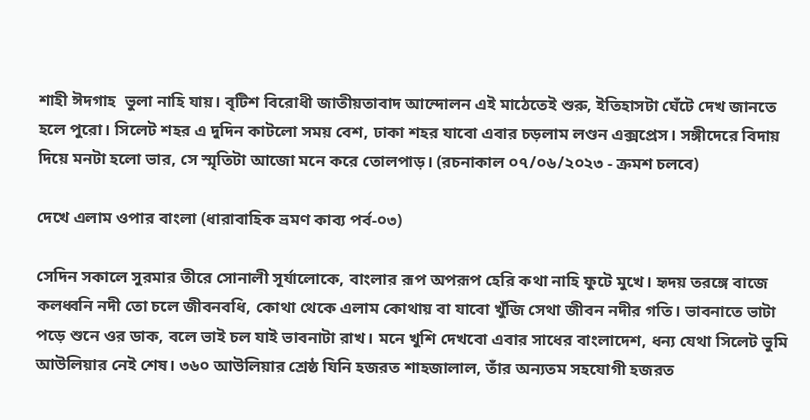শাহী ঈদগাহ  ভুলা নাহি যায়। বৃটিশ বিরোধী জাতীয়তাবাদ আন্দোলন এই মাঠেতেই শুরু, ইতিহাসটা ঘেঁটে দেখ জানতে হলে পুরো। সিলেট শহর এ দুদিন কাটলো সময় বেশ, ঢাকা শহর যাবো এবার চড়লাম লণ্ডন এক্সপ্রেস। সঙ্গীদেরে বিদায় দিয়ে মনটা হলো ভার, সে স্মৃতিটা আজো মনে করে তোলপাড়। (রচনাকাল ০৭/০৬/২০২৩ - ক্রমশ চলবে)

দেখে এলাম ওপার বাংলা (ধারাবাহিক ভ্রমণ কাব্য পর্ব-০৩)

সেদিন সকালে সুরমার তীরে সোনালী সূর্যালোকে, বাংলার রূপ অপরূপ হেরি কথা নাহি ফুটে মুখে। হৃদয় তরঙ্গে বাজে কলধ্বনি নদী তো চলে জীবনবধি, কোথা থেকে এলাম কোথায় বা যাবো খুঁজি সেথা জীবন নদীর গতি। ভাবনাতে ভাটা পড়ে শুনে ওর ডাক, বলে ভাই চল যাই ভাবনাটা রাখ। মনে খুশি দেখবো এবার সাধের বাংলাদেশ, ধন্য যেথা সিলেট ভুমি আউলিয়ার নেই শেষ। ৩৬০ আউলিয়ার শ্রেষ্ঠ যিনি হজরত শাহজালাল, তাঁর অন্যতম সহযোগী হজরত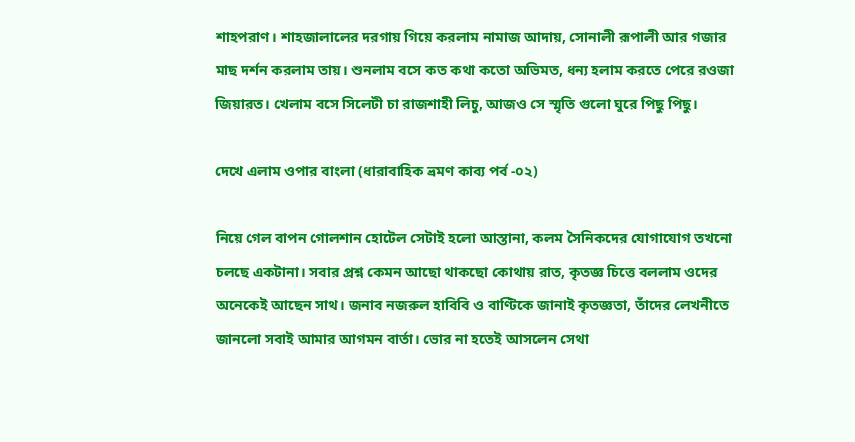শাহপরাণ। শাহজালালের দরগায় গিয়ে করলাম নামাজ আদায়, সোনালী রূপালী আর গজার মাছ দর্শন করলাম তায়। শুনলাম বসে কত কথা কতো অভিমত, ধন্য হলাম করতে পেরে রওজা জিয়ারত। খেলাম বসে সিলেটী চা রাজশাহী লিচু, আজও সে স্মৃতি গুলো ঘুরে পিছু পিছু।

দেখে এলাম ওপার বাংলা (ধারাবাহিক ভ্রমণ কাব্য পর্ব -০২)

নিয়ে গেল বাপন গোলশান হোটেল সেটাই হলো আস্তানা, কলম সৈনিকদের যোগাযোগ তখনো চলছে একটানা। সবার প্রশ্ন কেমন আছো থাকছো কোথায় রাত, কৃতজ্ঞ চিত্তে বললাম ওদের অনেকেই আছেন সাথ। জনাব নজরুল হাবিবি ও বাণ্টিকে জানাই কৃতজ্ঞতা, তাঁদের লেখনীতে জানলো সবাই আমার আগমন বার্তা। ভোর না হতেই আসলেন সেথা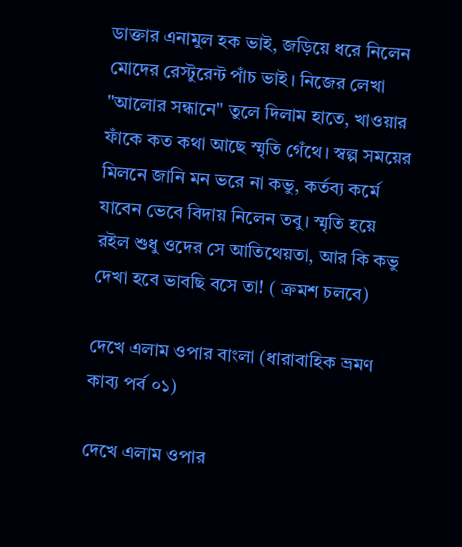ডাক্তার এনামুল হক ভাই, জড়িয়ে ধরে নিলেন মোদের রেস্টুরেন্ট পাঁচ ভাই। নিজের লেখা "আলোর সন্ধানে" তুলে দিলাম হাতে, খাওয়ার ফাঁকে কত কথা আছে স্মৃতি গেঁথে। স্বল্প সময়ের মিলনে জানি মন ভরে না কভু, কর্তব্য কর্মে যাবেন ভেবে বিদায় নিলেন তবু। স্মৃতি হয়ে রইল শুধু ওদের সে আতিথেয়তা, আর কি কভু দেখা হবে ভাবছি বসে তা! ( ক্রমশ চলবে)

দেখে এলাম ওপার বাংলা (ধারাবাহিক ভ্রমণ কাব্য পর্ব ০১)

দেখে এলাম ওপার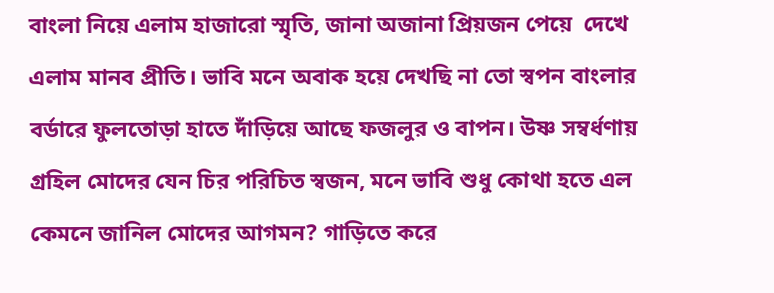বাংলা নিয়ে এলাম হাজারো স্মৃতি, জানা অজানা প্রিয়জন পেয়ে  দেখে এলাম মানব প্রীতি। ভাবি মনে অবাক হয়ে দেখছি না তো স্বপন বাংলার বর্ডারে ফুলতোড়া হাতে দাঁড়িয়ে আছে ফজলুর ও বাপন। উষ্ণ সম্বর্ধণায় গ্রহিল মোদের যেন চির পরিচিত স্বজন, মনে ভাবি শুধু কোথা হতে এল কেমনে জানিল মোদের আগমন? গাড়িতে করে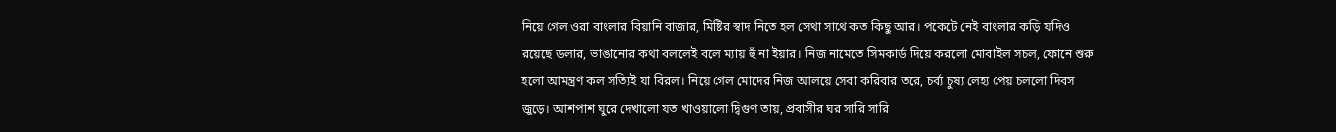নিয়ে গেল ওরা বাংলার বিয়ানি বাজার, মিষ্টির স্বাদ নিতে হল সেথা সাথে কত কিছু আর। পকেটে নেই বাংলার কড়ি যদিও রয়েছে ডলার, ভাঙানোর কথা বললেই বলে ম্যায় হুঁ না ইয়ার। নিজ নামেতে সিমকার্ড দিয়ে করলো মোবাইল সচল, ফোনে শুরু হলো আমন্ত্রণ কল সত্যিই যা বিরল। নিয়ে গেল মোদের নিজ আলয়ে সেবা করিবার তরে, চর্ব্য চুষ্য লেহ্য পেয় চললো দিবস জুড়ে। আশপাশ ঘুরে দেখালো যত খাওয়ালো দ্বিগুণ তায়, প্রবাসীর ঘর সারি সারি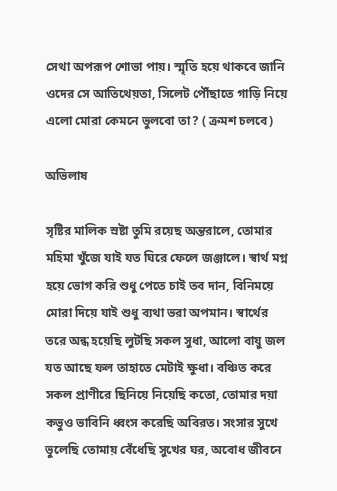সেথা অপরূপ শোভা পায়। স্মৃতি হয়ে থাকবে জানি ওদের সে আতিথেয়তা, সিলেট পৌঁছাতে গাড়ি নিয়ে এলো মোরা কেমনে ভুলবো তা? ( ক্রমশ চলবে)

অভিলাষ

সৃষ্টির মালিক স্রষ্টা তুমি রয়েছ অন্তরালে, তোমার মহিমা খুঁজে যাই যত ঘিরে ফেলে জঞ্জালে। স্বার্থ মগ্ন হয়ে ভোগ করি শুধু পেতে চাই তব দান, বিনিময়ে মোরা দিয়ে যাই শুধু ব্যথা ভরা অপমান। স্বার্থের তরে অন্ধ হয়েছি লুটছি সকল সুধা, আলো বায়ু জল যত আছে ফল তাহাতে মেটাই ক্ষুধা। বঞ্চিত করে সকল প্রাণীরে ছিনিয়ে নিয়েছি কতো, তোমার দয়া কভুও ভাবিনি ধ্বংস করেছি অবিরত। সংসার সুখে ভুলেছি তোমায় বেঁধেছি সুখের ঘর, অবোধ জীবনে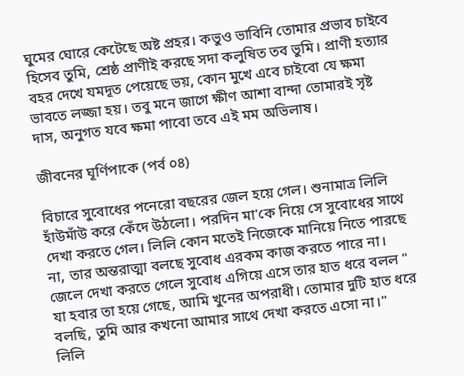ঘুমের ঘোরে কেটেছে অষ্ট প্রহর। কভুও ভাবিনি তোমার প্রভাব চাইবে হিসেব তুমি, শ্রেষ্ঠ প্রাণীই করছে সদা কলুষিত তব ভুমি। প্রাণী হত্যার বহর দেখে যমদূত পেয়েছে ভয়, কোন মুখে এবে চাইবো যে ক্ষমা ভাবতে লজ্জা হয়। তবু মনে জাগে ক্ষীণ আশা বান্দা তোমারই সৃষ্ট দাস, অনুগত যবে ক্ষমা পাবো তবে এই মম অভিলাষ।

জীবনের ঘূর্ণিপাকে (পর্ব ০৪)

বিচারে সুবোধের পনেরো বছরের জেল হয়ে গেল। শুনামাত্র লিলি হাঁউমাঁউ করে কেঁদে উঠলো। পরদিন মা'কে নিয়ে সে সুবোধের সাথে দেখা করতে গেল। লিলি কোন মতেই নিজেকে মানিয়ে নিতে পারছে না, তার অন্তরাত্মা বলছে সুবোধ এরকম কাজ করতে পারে না। জেলে দেখা করতে গেলে সুবোধ এগিয়ে এসে তার হাত ধরে বলল " যা হবার তা হয়ে গেছে, আমি খুনের অপরাধী। তোমার দুটি হাত ধরে বলছি, তুমি আর কখনো আমার সাথে দেখা করতে এসো না।"  লিলি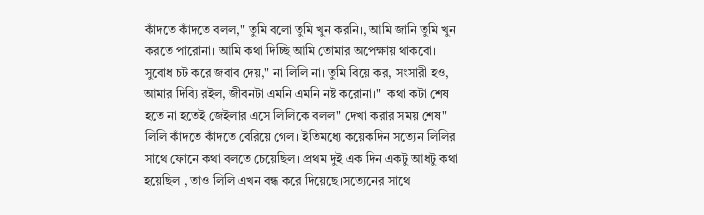কাঁদতে কাঁদতে বলল," তুমি বলো তুমি খুন করনি।, আমি জানি তুমি খুন করতে পারোনা। আমি কথা দিচ্ছি আমি তোমার অপেক্ষায় থাকবো। সুবোধ চট করে জবাব দেয়," না লিলি না। তুমি বিয়ে কর, সংসারী হও, আমার দিব্যি রইল, জীবনটা এমনি এমনি নষ্ট করোনা।"  কথা কটা শেষ হতে না হতেই জেইলার এসে লিলিকে বলল" দেখা করার সময় শেষ" লিলি কাঁদতে কাঁদতে বেরিয়ে গেল। ইতিমধ্যে কয়েকদিন সত্যেন লিলির সাথে ফোনে কথা বলতে চেয়েছিল। প্রথম দুই এক দিন একটু আধটু কথা হয়েছিল , তাও লিলি এখন বন্ধ করে দিয়েছে।সত্যেনের সাথে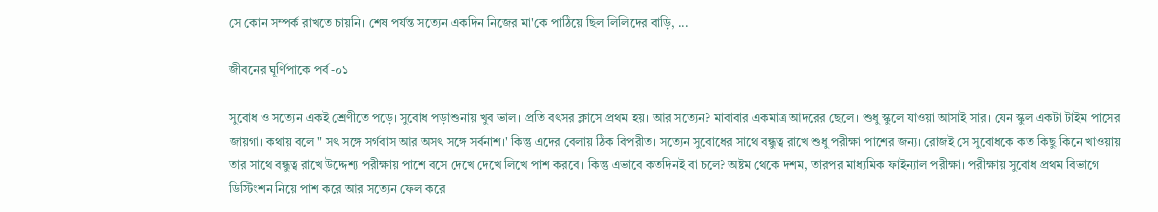সে কোন সম্পর্ক রাখতে চায়নি। শেষ পর্যন্ত সত্যেন একদিন নিজের মা'কে পাঠিয়ে ছিল লিলিদের বাড়ি, ...

জীবনের ঘূর্ণিপাকে পর্ব -০১

সুবোধ ও সত্যেন একই শ্রেণীতে পড়ে। সুবোধ পড়াশুনায় খুব ভাল। প্রতি বৎসর ক্লাসে প্রথম হয়। আর সত্যেন? মাবাবার একমাত্র আদরের ছেলে। শুধু স্কুলে যাওয়া আসাই সার। যেন স্কুল একটা টাইম পাসের জায়গা। কথায় বলে " সৎ সঙ্গে সর্গবাস আর অসৎ সঙ্গে সর্বনাশ।' কিন্তু এদের বেলায় ঠিক বিপরীত। সত্যেন সুবোধের সাথে বন্ধুত্ব রাখে শুধু পরীক্ষা পাশের জন্য। রোজই সে সুবোধকে কত কিছু কিনে খাওয়ায় তার সাথে বন্ধুত্ব রাখে উদ্দেশ্য পরীক্ষায় পাশে বসে দেখে দেখে লিখে পাশ করবে। কিন্তু এভাবে কতদিনই বা চলে? অষ্টম থেকে দশম, তারপর মাধ্যমিক ফাইন্যাল পরীক্ষা। পরীক্ষায় সুবোধ প্রথম বিভাগে ডিস্টিংশন নিয়ে পাশ করে আর সত্যেন ফেল করে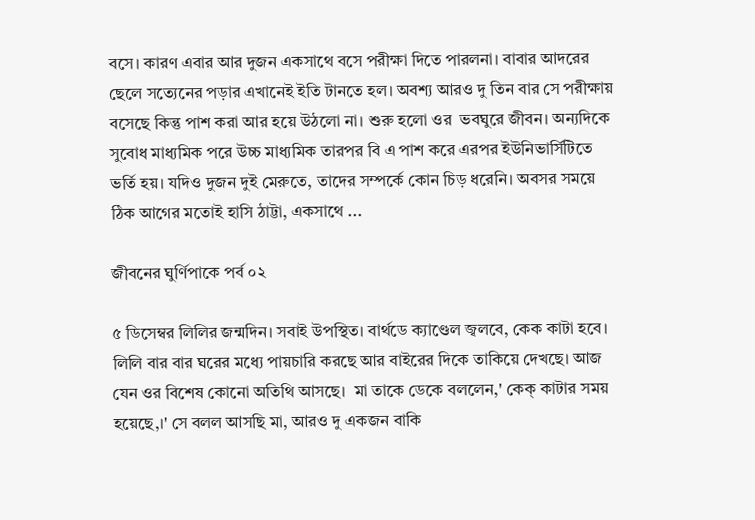বসে। কারণ এবার আর দুজন একসাথে বসে পরীক্ষা দিতে পারলনা। বাবার আদরের ছেলে সত্যেনের পড়ার এখানেই ইতি টানতে হল। অবশ্য আরও দু তিন বার সে পরীক্ষায় বসেছে কিন্তু পাশ করা আর হয়ে উঠলো না। শুরু হলো ওর  ভবঘুরে জীবন। অন্যদিকে সুবোধ মাধ্যমিক পরে উচ্চ মাধ্যমিক তারপর বি এ পাশ করে এরপর ইউনিভার্সিটিতে ভর্তি হয়। যদিও দুজন দুই মেরুতে, তাদের সম্পর্কে কোন চিড় ধরেনি। অবসর সময়ে ঠিক আগের মতোই হাসি ঠাট্টা, একসাথে ...

জীবনের ঘুর্ণিপাকে পর্ব ০২

৫ ডিসেম্বর লিলির জন্মদিন। সবাই উপস্থিত। বার্থডে ক্যাণ্ডেল জ্বলবে, কেক কাটা হবে। লিলি বার বার ঘরের মধ্যে পায়চারি করছে আর বাইরের দিকে তাকিয়ে দেখছে। আজ যেন ওর বিশেষ কোনো অতিথি আসছে।  মা তাকে ডেকে বললেন,' কেক্ কাটার সময় হয়েছে,।' সে বলল আসছি মা, আরও দু একজন বাকি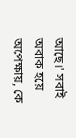আছে।' সবাই অবাক হয়ে অপেক্ষায়, কে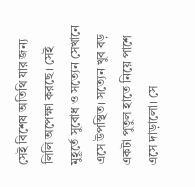সেই বিশেষ অতিথি যার জন্য লিলি অপেক্ষা করছে। সেই মুহূর্তে সুবোধ ও সত্যেন সেখানে এসে উপস্থিত। সত্যেন খুব বড় একটা পুতুল হাতে নিয়ে পাশে এসে দাড়ালো। সে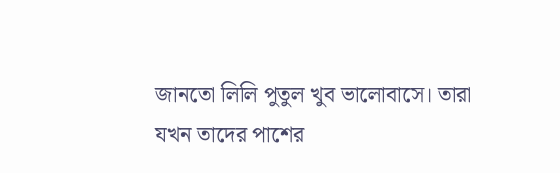জানতো লিলি পুতুল খুব ভালোবাসে। তারা যখন তাদের পাশের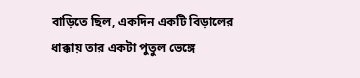বাড়িতে ছিল, একদিন একটি বিড়ালের ধাক্কায় তার একটা পুতুল ভেঙ্গে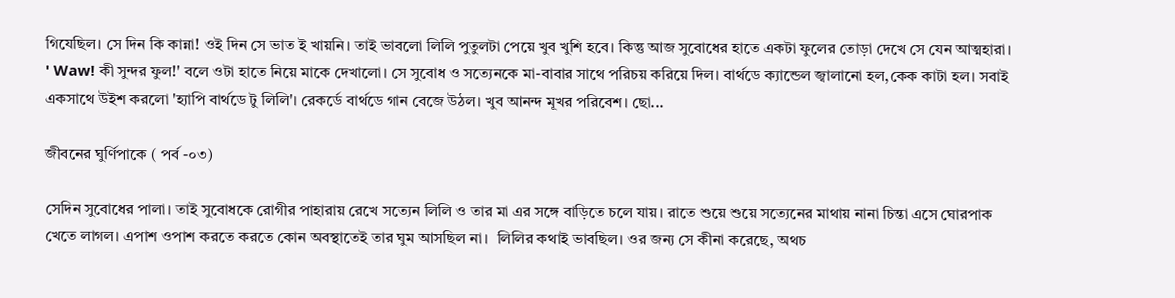গিযেছিল। সে দিন কি কান্না! ওই দিন সে ভাত ই খায়নি। তাই ভাবলো লিলি পুতুলটা পেয়ে খুব খুশি হবে। কিন্তু আজ সুবোধের হাতে একটা ফুলের তোড়া দেখে সে যেন আত্মহারা। ' Waw! কী সুন্দর ফুল!' বলে ওটা হাতে নিয়ে মাকে দেখালো। সে সুবোধ ও সত্যেনকে মা-বাবার সাথে পরিচয় করিয়ে দিল। বার্থডে ক্যান্ডেল জ্বালানো হল,কেক কাটা হল। সবাই একসাথে উইশ করলো 'হ্যাপি বার্থডে টু লিলি'। রেকর্ডে বার্থডে গান বেজে উঠল। খুব আনন্দ মূখর পরিবেশ। ছো...

জীবনের ঘুর্ণিপাকে ( পর্ব -০৩)

সেদিন সুবোধের পালা। তাই সুবোধকে রোগীর পাহারায় রেখে সত্যেন লিলি ও তার মা এর সঙ্গে বাড়িতে চলে যায়। রাতে শুয়ে শুয়ে সত্যেনের মাথায় নানা চিন্তা এসে ঘোরপাক খেতে লাগল। এপাশ ওপাশ করতে করতে কোন অবস্থাতেই তার ঘুম আসছিল না।  লিলির কথাই ভাবছিল। ওর জন্য সে কীনা করেছে, অথচ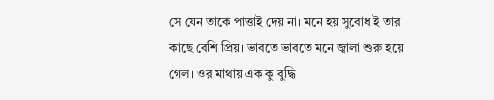সে যেন তাকে পাত্তাই দেয় না। মনে হয় সুবোধ ই তার কাছে বেশি প্রিয়। ভাবতে ভাবতে মনে জ্বালা শুরু হয়ে গেল। ওর মাথায় এক কু বুদ্ধি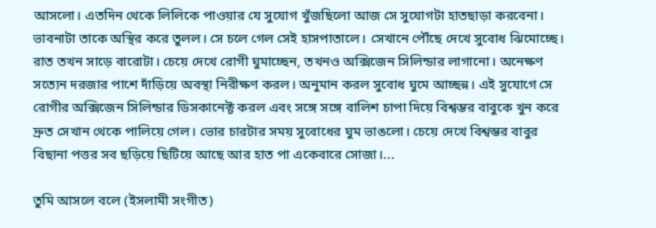আসলো। এতদিন থেকে লিলিকে পাওয়ার যে সুযোগ খুঁজছিলো আজ সে সুযোগটা হাতছাড়া করবেনা। ভাবনাটা তাকে অস্থির করে তুলল। সে চলে গেল সেই হাসপাতালে। সেখানে পৌঁছে দেখে সুবোধ ঝিমোচ্ছে। রাত তখন সাড়ে বারোটা। চেয়ে দেখে রোগী ঘুমাচ্ছেন, তখনও অক্সিজেন সিলিন্ডার লাগানো। অনেক্ষণ সত্যেন দরজার পাশে দাঁড়িয়ে অবস্থা নিরীক্ষণ করল। অনুমান করল সুবোধ ঘুমে আচ্ছন্ন। এই সুযোগে সে রোগীর অক্সিজেন সিলিন্ডার ডিসকানেক্ট করল এবং সঙ্গে সঙ্গে বালিশ চাপা দিয়ে বিশ্বম্ভর বাবুকে খুন করে দ্রুত সেখান থেকে পালিয়ে গেল। ভোর চারটার সময় সুবোধের ঘুম ভাঙলো। চেয়ে দেখে বিশ্বম্ভর বাবুর বিছানা পত্তর সব ছড়িয়ে ছিটিয়ে আছে আর হাত পা একেবারে সোজা।...

তুমি আসলে বলে (ইসলামী সংগীত)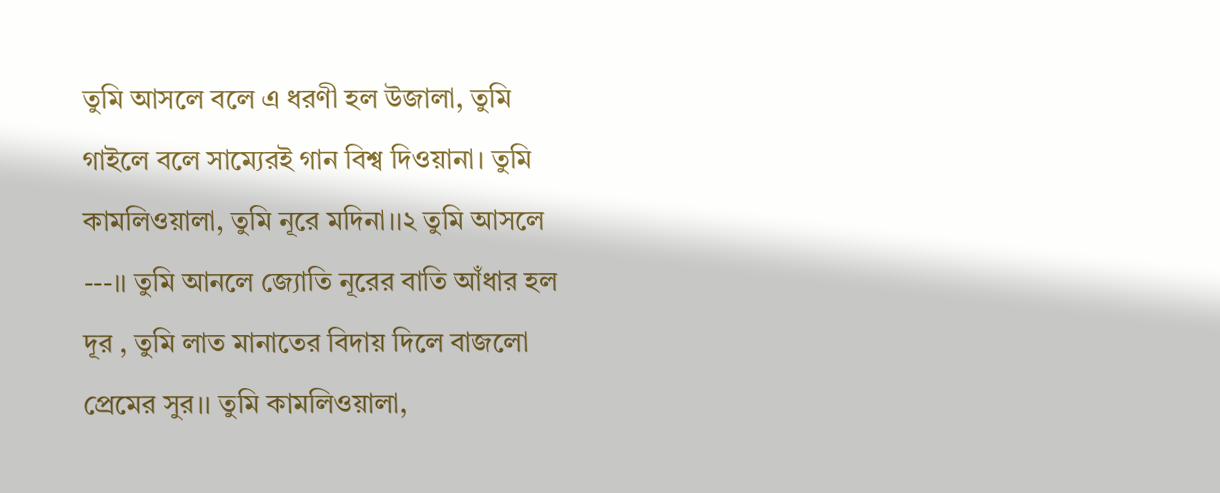তুমি আসলে বলে এ ধরণী হল উজালা, তুমি গাইলে বলে সাম্যেরই গান বিশ্ব দিওয়ানা। তুমি কামলিওয়ালা, তুমি নূরে মদিনা।।২ তুমি আসলে ---।। তুমি আনলে জ্যোতি নূরের বাতি আঁধার হল দূর , তুমি লাত মানাতের বিদায় দিলে বাজলো প্রেমের সুর।। তুমি কামলিওয়ালা,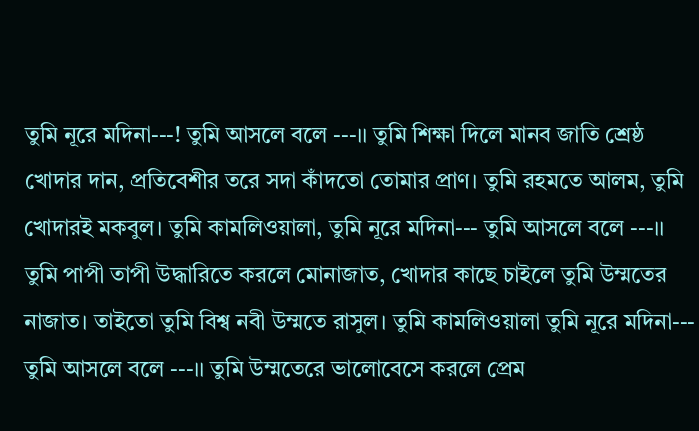তুমি নূরে মদিনা---! তুমি আসলে বলে ---।। তুমি শিক্ষা দিলে মানব জাতি শ্রেষ্ঠ খোদার দান, প্রতিবেশীর তরে সদা কাঁদতো তোমার প্রাণ। তুমি রহমতে আলম, তুমি খোদারই মকবুল। তুমি কামলিওয়ালা, তুমি নূরে মদিনা--- তুমি আসলে বলে ---।। তুমি পাপী তাপী উদ্ধারিতে করলে মোনাজাত, খোদার কাছে চাইলে তুমি উম্মতের নাজাত। তাইতো তুমি বিশ্ব নবী উম্মতে রাসুল। তুমি কামলিওয়ালা তুমি নূরে মদিনা--- তুমি আসলে বলে ---।। তুমি উম্মতেরে ভালোবেসে করলে প্রেম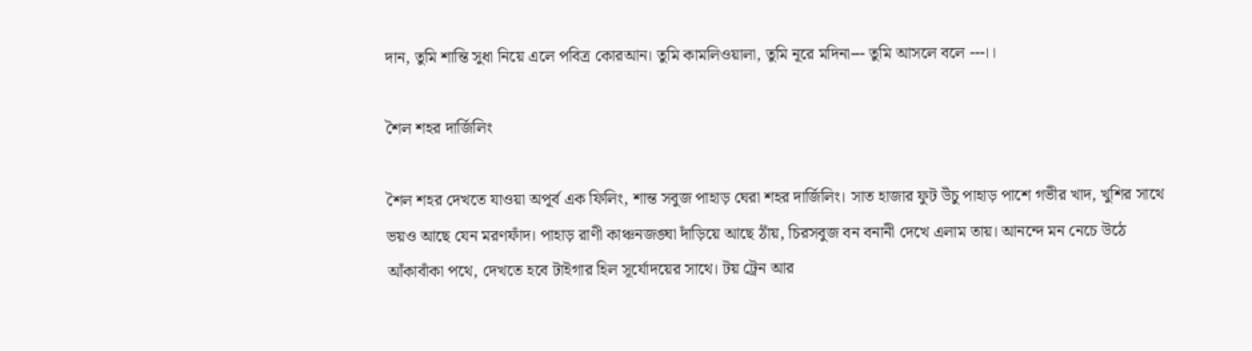দান, তুমি শান্তি সুধা নিয়ে এলে পবিত্র কোরআন। তুমি কামলিওয়ালা, তুমি নূরে মদিনা--- তুমি আসলে বলে ---।।

শৈল শহর দার্জিলিং

শৈল শহর দেখতে যাওয়া অপূর্ব এক ফিলিং, শান্ত সবুজ পাহাড় ঘেরা শহর দার্জিলিং। সাত হাজার ফুট উঁচু পাহাড় পাশে গভীর খাদ, খুশির সাথে ভয়ও আছে যেন মরণফাঁদ। পাহাড় রাণী কাঞ্চনজঙ্ঘা দাঁড়িয়ে আছে ঠাঁয়, চিরসবুজ বন বনানী দেখে এলাম তায়। আনন্দে মন নেচে উঠে আঁকাবাঁকা পথে, দেখতে হবে টাইগার হিল সূর্যোদয়ের সাথে। টয় ট্রেন আর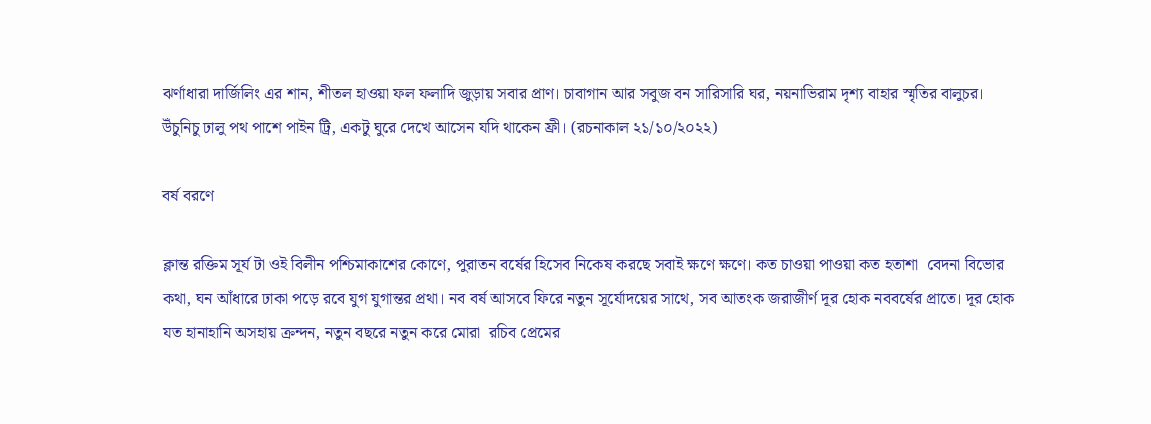ঝর্ণাধারা দার্জিলিং এর শান, শীতল হাওয়া ফল ফলাদি জুড়ায় সবার প্রাণ। চাবাগান আর সবুজ বন সারিসারি ঘর, নয়নাভিরাম দৃশ্য বাহার স্মৃতির বালুচর। উঁচুনিচু ঢালু পথ পাশে পাইন ট্রি, একটু ঘুরে দেখে আসেন যদি থাকেন ফ্রী। (রচনাকাল ২১/১০/২০২২)

বর্ষ বরণে

ক্লান্ত রক্তিম সূর্য টা ওই বিলীন পশ্চিমাকাশের কোণে, পুরাতন বর্ষের হিসেব নিকেষ করছে সবাই ক্ষণে ক্ষণে। কত চাওয়া পাওয়া কত হতাশা  বেদনা বিভোর কথা, ঘন আঁধারে ঢাকা পড়ে রবে যুগ যুগান্তর প্রথা। নব বর্ষ আসবে ফিরে নতুন সূর্যোদয়ের সাথে, সব আতংক জরাজীর্ণ দূর হোক নববর্ষের প্রাতে। দূর হোক যত হানাহানি অসহায় ক্রন্দন, নতুন বছরে নতুন করে মোরা  রচিব প্রেমের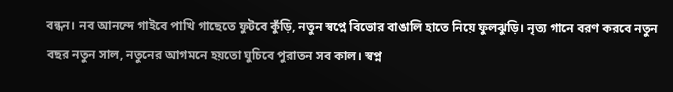বন্ধন। নব আনন্দে গাইবে পাখি গাছেতে ফুটবে কুঁড়ি, নতুন স্বপ্নে বিভোর বাঙালি হাতে নিয়ে ফুলঝুড়ি। নৃত্য গানে বরণ করবে নতুন বছর নতুন সাল, নতুনের আগমনে হয়তো ঘুচিবে পুরাতন সব কাল। স্বপ্ন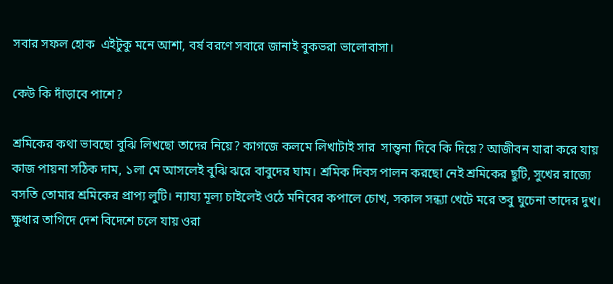সবার সফল হোক  এইটুকু মনে আশা, বর্ষ বরণে সবারে জানাই বুকভরা ভালোবাসা।

কেউ কি দাঁড়াবে পাশে?

শ্রমিকের কথা ভাবছো বুঝি লিখছো তাদের নিয়ে? কাগজে কলমে লিখাটাই সার  সান্ত্বনা দিবে কি দিয়ে? আজীবন যারা করে যায় কাজ পায়না সঠিক দাম, ১লা মে আসলেই বুঝি ঝরে বাবুদের ঘাম। শ্রমিক দিবস পালন করছো নেই শ্রমিকের ছুটি, সুখের রাজ্যে বসতি তোমার শ্রমিকের প্রাপ্য লুটি। ন্যায্য মূল্য চাইলেই ওঠে মনিবের কপালে চোখ, সকাল সন্ধ্যা খেটে মরে তবু ঘুচেনা তাদের দুখ। ক্ষুধার তাগিদে দেশ বিদেশে চলে যায় ওরা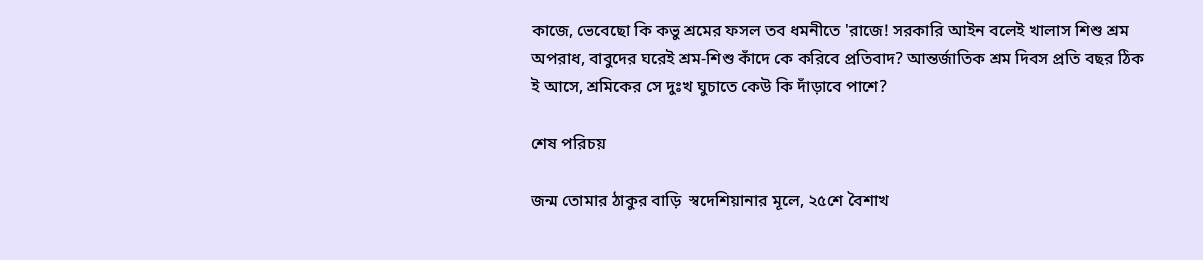কাজে, ভেবেছো কি কভু শ্রমের ফসল তব ধমনীতে 'রাজে! সরকারি আইন বলেই খালাস শিশু শ্রম অপরাধ, বাবুদের ঘরেই শ্রম-শিশু কাঁদে কে করিবে প্রতিবাদ? আন্তর্জাতিক শ্রম দিবস প্রতি বছর ঠিক ই আসে, শ্রমিকের সে দুঃখ ঘুচাতে কেউ কি দাঁড়াবে পাশে?

শেষ পরিচয়

জন্ম তোমার ঠাকুর বাড়ি  স্বদেশিয়ানার মূলে, ২৫শে বৈশাখ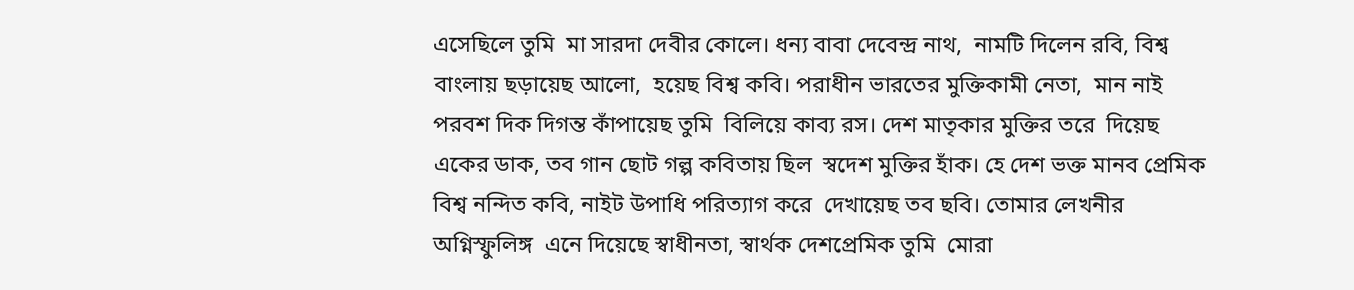এসেছিলে তুমি  মা সারদা দেবীর কোলে। ধন্য বাবা দেবেন্দ্র নাথ,  নামটি দিলেন রবি, বিশ্ব বাংলায় ছড়ায়েছ আলো,  হয়েছ বিশ্ব কবি। পরাধীন ভারতের মুক্তিকামী নেতা,  মান নাই পরবশ দিক দিগন্ত কাঁপায়েছ তুমি  বিলিয়ে কাব্য রস। দেশ মাতৃকার মুক্তির তরে  দিয়েছ একের ডাক, তব গান ছোট গল্প কবিতায় ছিল  স্বদেশ মুক্তির হাঁক। হে দেশ ভক্ত মানব প্রেমিক  বিশ্ব নন্দিত কবি, নাইট উপাধি পরিত্যাগ করে  দেখায়েছ তব ছবি। তোমার লেখনীর অগ্নিস্ফুলিঙ্গ  এনে দিয়েছে স্বাধীনতা, স্বার্থক দেশপ্রেমিক তুমি  মোরা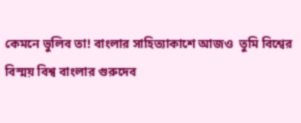কেমনে ভুলিব তা! বাংলার সাহিত্যাকাশে আজও  তুমি বিশ্বের বিস্ময় বিশ্ব বাংলার গুরুদেব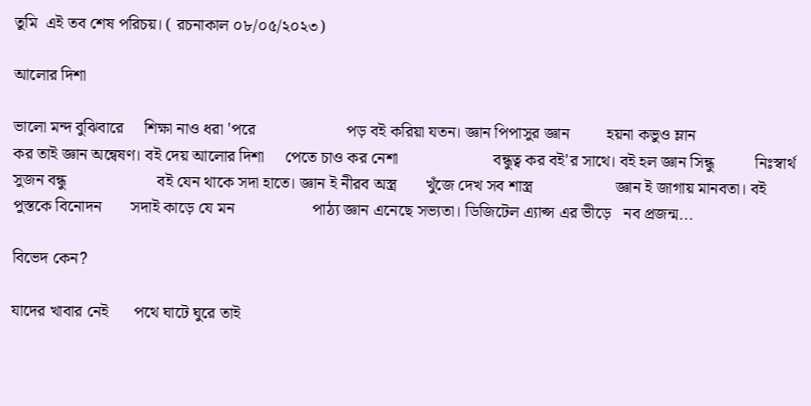তুমি  এই তব শেষ পরিচয়। ( রচনাকাল ০৮/০৫/২০২৩)

আলোর দিশা

ভালো মন্দ বুঝিবারে     শিক্ষা নাও ধরা 'পরে                      পড় বই করিয়া যতন। জ্ঞান পিপাসুর জ্ঞান         হয়না কভুও ম্লান                       কর তাই জ্ঞান অন্বেষণ। বই দেয় আলোর দিশা     পেতে চাও কর নেশা                       বন্ধুত্ব কর বই'র সাথে। বই হল জ্ঞান সিন্ধু          নিঃস্বার্থ সুজন বন্ধু                      বই যেন থাকে সদা হাতে। জ্ঞান ই নীরব অস্ত্র       খুঁজে দেখ সব শাস্ত্র                    জ্ঞান ই জাগায় মানবতা। বই পুস্তকে বিনোদন       সদাই কাড়ে যে মন                   পাঠ্য জ্ঞান এনেছে সভ্যতা। ডিজিটেল এ্যাপ্স এর ভীড়ে ‌  নব প্রজন্ম...

বিভেদ কেন?

যাদের খাবার নেই      পথে ঘাটে ঘুরে তাই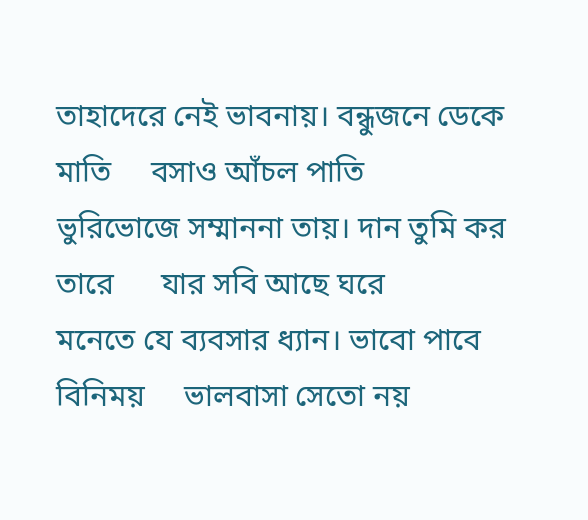তাহাদেরে নেই ভাবনায়। বন্ধুজনে ডেকে মাতি     বসাও আঁচল পাতি                    ভুরিভোজে সম্মাননা তায়। দান তুমি কর তারে      যার সবি আছে ঘরে                    মনেতে যে ব্যবসার ধ্যান। ভাবো পাবে বিনিময়     ভালবাসা সেতো নয়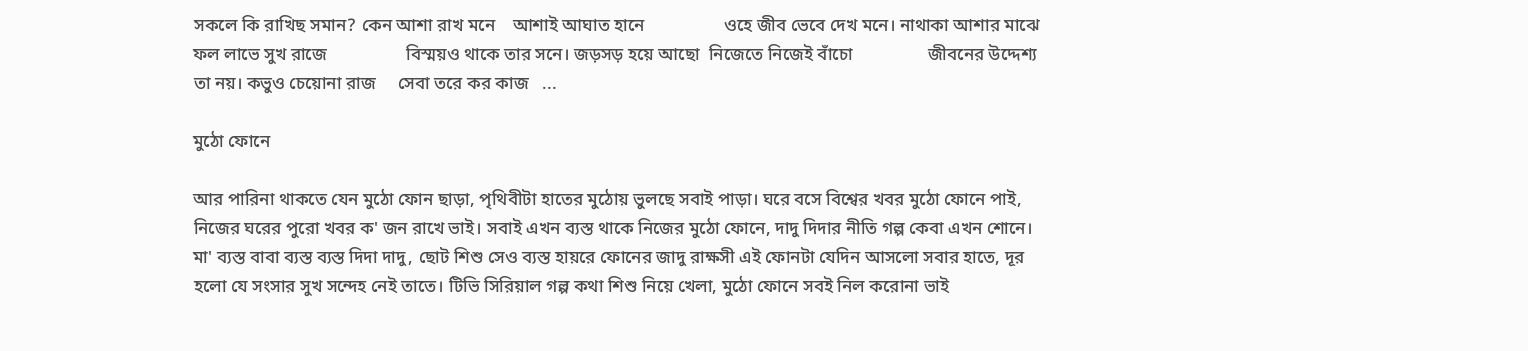সকলে কি রাখিছ সমান? কেন আশা রাখ মনে    আশাই আঘাত হানে                  ওহে জীব ভেবে দেখ মনে। নাথাকা আশার মাঝে  ফল লাভে সুখ রাজে                  বিস্ময়ও থাকে তার সনে। জড়সড় হয়ে আছো  নিজেতে নিজেই বাঁচো                 জীবনের উদ্দেশ্য তা নয়। কভুও চেয়োনা রাজ     সেবা তরে কর কাজ   ...

মুঠো ফোনে

আর পারিনা থাকতে যেন মুঠো ফোন ছাড়া, পৃথিবীটা হাতের মুঠোয় ভুলছে সবাই পাড়া। ঘরে বসে বিশ্বের খবর মুঠো ফোনে পাই, নিজের ঘরের পুরো খবর ক' জন রাখে ভাই। সবাই এখন ব্যস্ত থাকে নিজের মুঠো ফোনে, দাদু দিদার নীতি গল্প কেবা এখন শোনে। মা' ব্যস্ত বাবা ব্যস্ত ব্যস্ত দিদা দাদু, ছোট শিশু সেও ব্যস্ত হায়রে ফোনের জাদু রাক্ষসী এই ফোনটা যেদিন আসলো সবার হাতে, দূর হলো যে সংসার সুখ সন্দেহ নেই তাতে। টিভি সিরিয়াল গল্প কথা শিশু নিয়ে খেলা, মুঠো ফোনে সবই নিল করোনা ভাই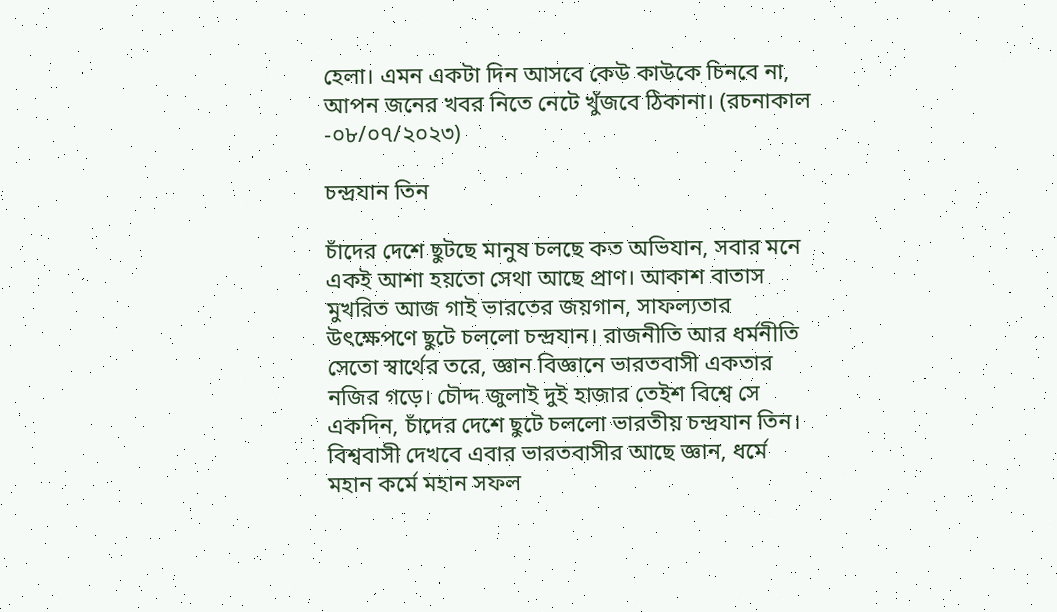হেলা। এমন একটা দিন আসবে কেউ কাউকে চিনবে না, আপন জনের খবর নিতে নেটে খুঁজবে ঠিকানা। (রচনাকাল -০৮/০৭/২০২৩)

চন্দ্রযান তিন

চাঁদের দেশে ছুটছে মানুষ চলছে কত অভিযান, সবার মনে একই আশা হয়তো সেথা আছে প্রাণ। আকাশ বাতাস মুখরিত আজ গাই ভারতের জয়গান, সাফল্যতার উৎক্ষেপণে ছুটে চললো চন্দ্রযান। রাজনীতি আর ধর্মনীতি  সেতো স্বার্থের তরে, জ্ঞান বিজ্ঞানে ভারতবাসী একতার নজির গড়ে। চৌদ্দ জুলাই দুই হাজার তেইশ বিশ্বে সে একদিন, চাঁদের দেশে ছুটে চললো ভারতীয় চন্দ্রযান তিন। বিশ্ববাসী দেখবে এবার ভারতবাসীর আছে জ্ঞান, ধর্মে মহান কর্মে মহান সফল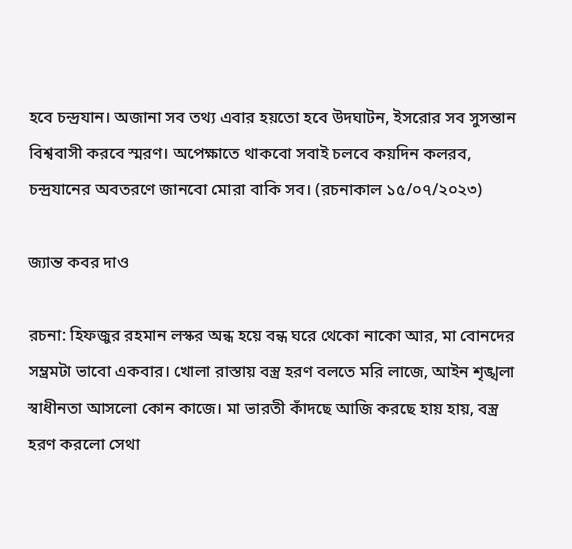হবে চন্দ্রযান। অজানা সব তথ্য এবার হয়তো হবে উদঘাটন, ইসরোর সব সুসন্তান বিশ্ববাসী করবে স্মরণ। অপেক্ষাতে থাকবো সবাই চলবে কয়দিন কলরব, চন্দ্রযানের অবতরণে জানবো মোরা বাকি সব। (রচনাকাল ১৫/০৭/২০২৩)

জ্যান্ত কবর দাও

রচনা: হিফজুর রহমান লস্কর অন্ধ হয়ে বন্ধ ঘরে থেকো নাকো আর, মা বোনদের সম্ভ্রমটা ভাবো একবার। খোলা রাস্তায় বস্ত্র হরণ বলতে মরি লাজে, আইন শৃঙ্খলা স্বাধীনতা আসলো কোন কাজে। মা ভারতী কাঁদছে আজি করছে হায় হায়, বস্ত্র হরণ করলো সেথা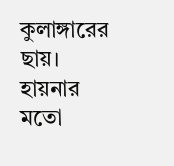কুলাঙ্গারের ছায়। হায়নার মতো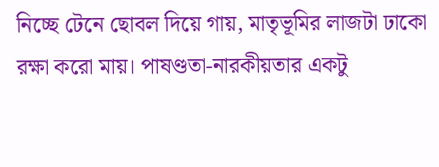নিচ্ছে টেনে ছোবল দিয়ে গায়, মাতৃভূমির লাজটা ঢাকো রক্ষা করো মায়। পাষণ্ডতা-নারকীয়তার একটু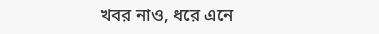খবর নাও, ধরে এনে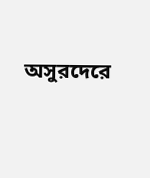অসুরদেরে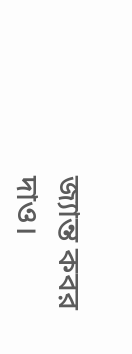জ্যান্ত কবর দাও।